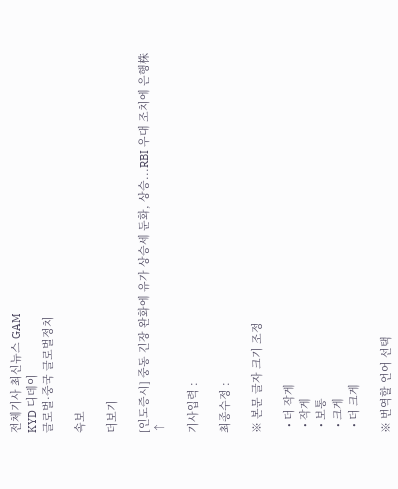전체기사 최신뉴스 GAM
KYD 디데이
글로벌·중국 글로벌정치

속보

더보기

[인도증시] 중동 긴장 완화에 유가 상승세 둔화, 상승...RBI 우대 조치에 은행株 ↑

기사입력 :

최종수정 :

※ 본문 글자 크기 조정

  • 더 작게
  • 작게
  • 보통
  • 크게
  • 더 크게

※ 번역할 언어 선택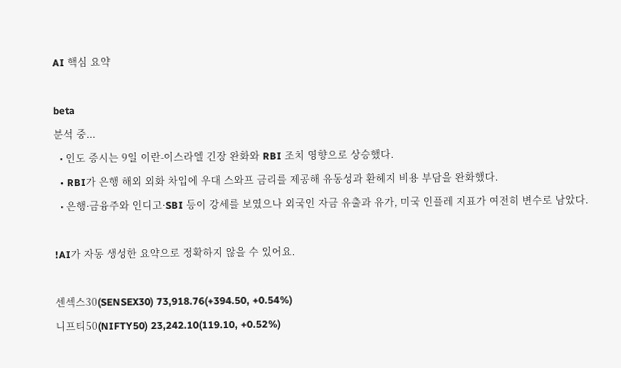AI 핵심 요약

beta
분석 중...
  • 인도 증시는 9일 이란-이스라엘 긴장 완화와 RBI 조치 영향으로 상승했다.
  • RBI가 은행 해외 외화 차입에 우대 스와프 금리를 제공해 유동성과 환헤지 비용 부담을 완화했다.
  • 은행·금융주와 인디고·SBI 등이 강세를 보였으나 외국인 자금 유출과 유가, 미국 인플레 지표가 여전히 변수로 남았다.

!AI가 자동 생성한 요약으로 정확하지 않을 수 있어요.

센섹스30(SENSEX30) 73,918.76(+394.50, +0.54%)
니프티50(NIFTY50) 23,242.10(119.10, +0.52%)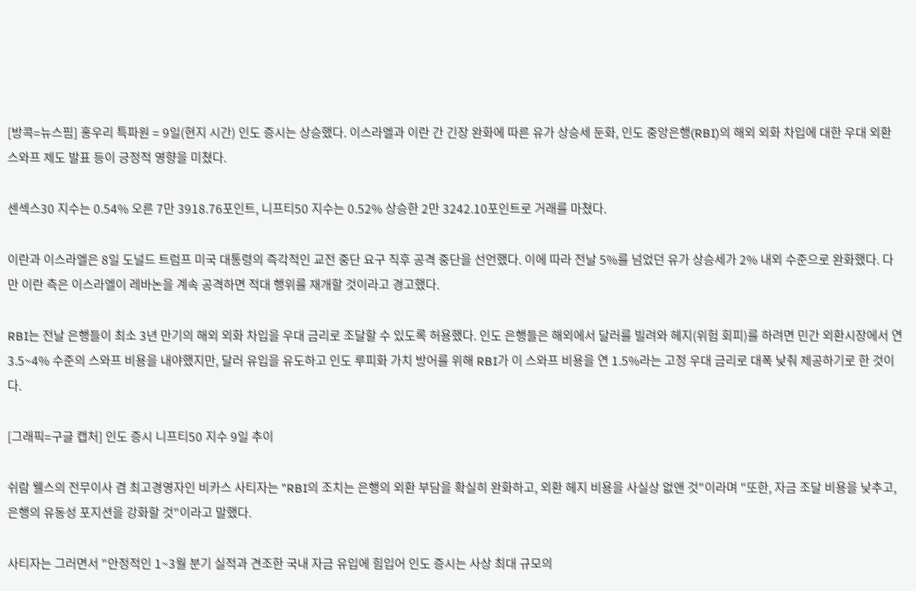[방콕=뉴스핌] 홍우리 특파원 = 9일(현지 시간) 인도 증시는 상승했다. 이스라엘과 이란 간 긴장 완화에 따른 유가 상승세 둔화, 인도 중앙은행(RBI)의 해외 외화 차입에 대한 우대 외환 스와프 제도 발표 등이 긍정적 영향을 미쳤다.

센섹스30 지수는 0.54% 오른 7만 3918.76포인트, 니프티50 지수는 0.52% 상승한 2만 3242.10포인트로 거래를 마쳤다.

이란과 이스라엘은 8일 도널드 트럼프 미국 대통령의 즉각적인 교전 중단 요구 직후 공격 중단을 선언했다. 이에 따라 전날 5%를 넘었던 유가 상승세가 2% 내외 수준으로 완화했다. 다만 이란 측은 이스라엘이 레바논을 계속 공격하면 적대 행위를 재개할 것이라고 경고했다.

RBI는 전날 은행들이 최소 3년 만기의 해외 외화 차입을 우대 금리로 조달할 수 있도록 허용했다. 인도 은행들은 해외에서 달러를 빌려와 헤지(위험 회피)를 하려면 민간 외환시장에서 연 3.5~4% 수준의 스와프 비용을 내야했지만, 달러 유입을 유도하고 인도 루피화 가치 방어를 위해 RBI가 이 스와프 비용을 연 1.5%라는 고정 우대 금리로 대폭 낮춰 제공하기로 한 것이다.

[그래픽=구글 캡처] 인도 증시 니프티50 지수 9일 추이

쉬람 웰스의 전무이사 겸 최고경영자인 비카스 사티자는 "RBI의 조치는 은행의 외환 부담을 확실히 완화하고, 외환 헤지 비용을 사실상 없앤 것"이라며 "또한, 자금 조달 비용을 낮추고, 은행의 유동성 포지션을 강화할 것"이라고 말했다.

사티자는 그러면서 "안정적인 1~3월 분기 실적과 견조한 국내 자금 유입에 힘입어 인도 증시는 사상 최대 규모의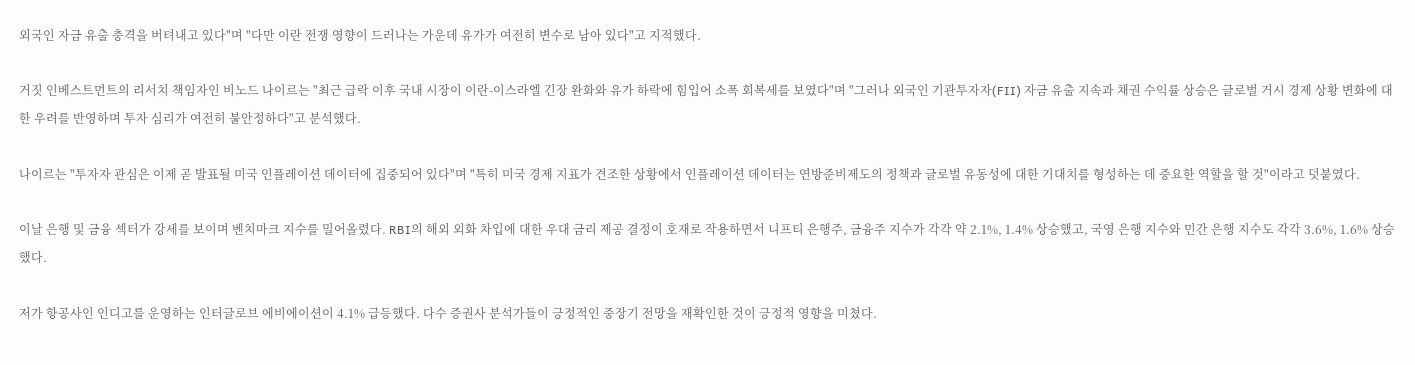외국인 자금 유출 충격을 버텨내고 있다"며 "다만 이란 전쟁 영향이 드러나는 가운데 유가가 여전히 변수로 남아 있다"고 지적했다.

거짓 인베스트먼트의 리서치 책임자인 비노드 나이르는 "최근 급락 이후 국내 시장이 이란-이스라엘 긴장 완화와 유가 하락에 힘입어 소폭 회복세를 보였다"며 "그러나 외국인 기관투자자(FII) 자금 유출 지속과 채권 수익률 상승은 글로벌 거시 경제 상황 변화에 대한 우려를 반영하며 투자 심리가 여전히 불안정하다"고 분석했다.

나이르는 "투자자 관심은 이제 곧 발표될 미국 인플레이션 데이터에 집중되어 있다"며 "특히 미국 경제 지표가 견조한 상황에서 인플레이션 데이터는 연방준비제도의 정책과 글로벌 유동성에 대한 기대치를 형성하는 데 중요한 역할을 할 것"이라고 덧붙였다.

이날 은행 및 금융 섹터가 강세를 보이며 벤치마크 지수를 밀어올렸다. RBI의 해외 외화 차입에 대한 우대 금리 제공 결정이 호재로 작용하면서 니프티 은행주, 금융주 지수가 각각 약 2.1%, 1.4% 상승했고, 국영 은행 지수와 민간 은행 지수도 각각 3.6%, 1.6% 상승했다.

저가 항공사인 인디고를 운영하는 인터글로브 에비에이션이 4.1% 급등했다. 다수 증권사 분석가들이 긍정적인 중장기 전망을 재확인한 것이 긍정적 영향을 미쳤다.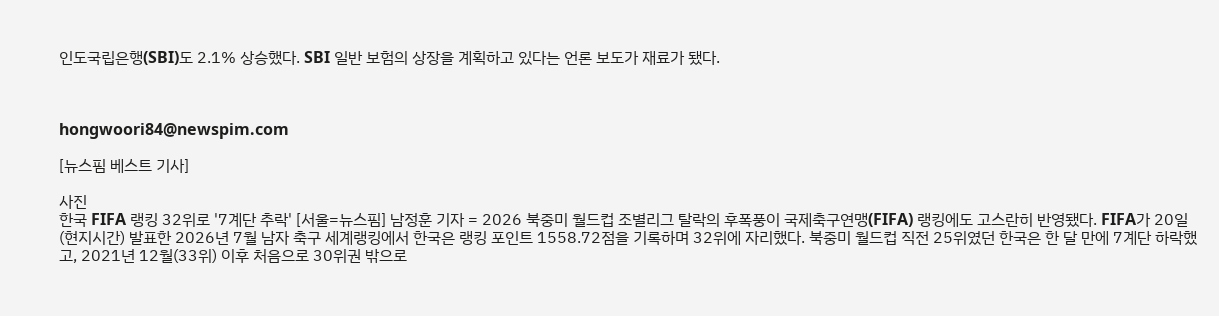인도국립은행(SBI)도 2.1% 상승했다. SBI 일반 보험의 상장을 계획하고 있다는 언론 보도가 재료가 됐다.



hongwoori84@newspim.com

[뉴스핌 베스트 기사]

사진
한국 FIFA 랭킹 32위로 '7계단 추락' [서울=뉴스핌] 남정훈 기자 = 2026 북중미 월드컵 조별리그 탈락의 후폭풍이 국제축구연맹(FIFA) 랭킹에도 고스란히 반영됐다. FIFA가 20일(현지시간) 발표한 2026년 7월 남자 축구 세계랭킹에서 한국은 랭킹 포인트 1558.72점을 기록하며 32위에 자리했다. 북중미 월드컵 직전 25위였던 한국은 한 달 만에 7계단 하락했고, 2021년 12월(33위) 이후 처음으로 30위권 밖으로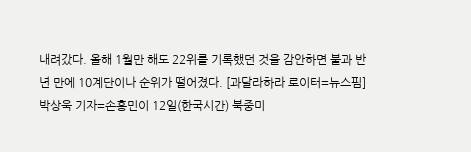내려갔다. 올해 1월만 해도 22위를 기록했던 것을 감안하면 불과 반년 만에 10계단이나 순위가 떨어졌다. [과달라하라 로이터=뉴스핌] 박상욱 기자=손흥민이 12일(한국시간) 북중미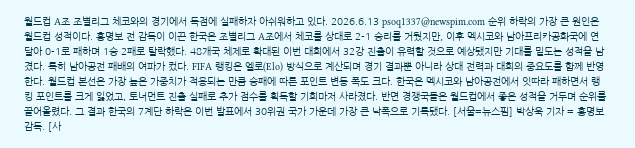월드컵 A조 조별리그 체코와의 경기에서 득점에 실패하자 아쉬워하고 있다. 2026.6.13 psoq1337@newspim.com 순위 하락의 가장 큰 원인은 월드컵 성적이다. 홍명보 전 감독이 이끈 한국은 조별리그 A조에서 체코를 상대로 2-1 승리를 거뒀지만, 이후 멕시코와 남아프리카공화국에 연달아 0-1로 패하며 1승 2패로 탈락했다. 48개국 체제로 확대된 이번 대회에서 32강 진출이 유력할 것으로 예상됐지만 기대를 밑도는 성적을 남겼다. 특히 남아공전 패배의 여파가 컸다. FIFA 랭킹은 엘로(Elo) 방식으로 계산되며 경기 결과뿐 아니라 상대 전력과 대회의 중요도를 함께 반영한다. 월드컵 본선은 가장 높은 가중치가 적용되는 만큼 승패에 따른 포인트 변동 폭도 크다. 한국은 멕시코와 남아공전에서 잇따라 패하면서 랭킹 포인트를 크게 잃었고, 토너먼트 진출 실패로 추가 점수를 획득할 기회마저 사라졌다. 반면 경쟁국들은 월드컵에서 좋은 성적을 거두며 순위를 끌어올렸다. 그 결과 한국의 7계단 하락은 이번 발표에서 30위권 국가 가운데 가장 큰 낙폭으로 기록됐다. [서울=뉴스핌] 박상욱 기자 = 홍명보 감독. [사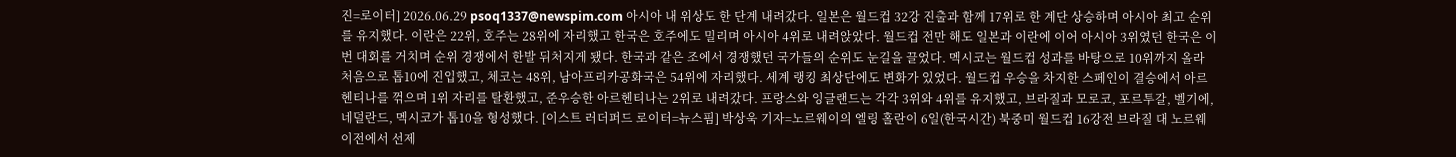진=로이터] 2026.06.29 psoq1337@newspim.com 아시아 내 위상도 한 단계 내려갔다. 일본은 월드컵 32강 진출과 함께 17위로 한 계단 상승하며 아시아 최고 순위를 유지했다. 이란은 22위, 호주는 28위에 자리했고 한국은 호주에도 밀리며 아시아 4위로 내려앉았다. 월드컵 전만 해도 일본과 이란에 이어 아시아 3위였던 한국은 이번 대회를 거치며 순위 경쟁에서 한발 뒤처지게 됐다. 한국과 같은 조에서 경쟁했던 국가들의 순위도 눈길을 끌었다. 멕시코는 월드컵 성과를 바탕으로 10위까지 올라 처음으로 톱10에 진입했고, 체코는 48위, 남아프리카공화국은 54위에 자리했다. 세계 랭킹 최상단에도 변화가 있었다. 월드컵 우승을 차지한 스페인이 결승에서 아르헨티나를 꺾으며 1위 자리를 탈환했고, 준우승한 아르헨티나는 2위로 내려갔다. 프랑스와 잉글랜드는 각각 3위와 4위를 유지했고, 브라질과 모로코, 포르투갈, 벨기에, 네덜란드, 멕시코가 톱10을 형성했다. [이스트 러더퍼드 로이터=뉴스핌] 박상욱 기자=노르웨이의 엘링 홀란이 6일(한국시간) 북중미 월드컵 16강전 브라질 대 노르웨이전에서 선제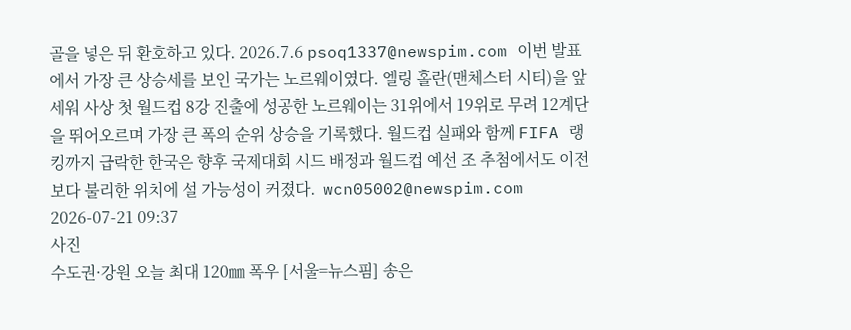골을 넣은 뒤 환호하고 있다. 2026.7.6 psoq1337@newspim.com 이번 발표에서 가장 큰 상승세를 보인 국가는 노르웨이였다. 엘링 홀란(맨체스터 시티)을 앞세워 사상 첫 월드컵 8강 진출에 성공한 노르웨이는 31위에서 19위로 무려 12계단을 뛰어오르며 가장 큰 폭의 순위 상승을 기록했다. 월드컵 실패와 함께 FIFA 랭킹까지 급락한 한국은 향후 국제대회 시드 배정과 월드컵 예선 조 추첨에서도 이전보다 불리한 위치에 설 가능성이 커졌다.  wcn05002@newspim.com 2026-07-21 09:37
사진
수도권·강원 오늘 최대 120㎜ 폭우 [서울=뉴스핌] 송은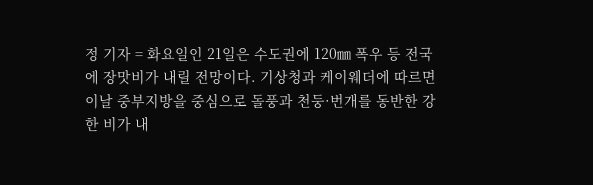정 기자 = 화요일인 21일은 수도권에 120㎜ 폭우 등 전국에 장맛비가 내릴 전망이다. 기상청과 케이웨더에 따르면 이날 중부지방을 중심으로 돌풍과 천둥·번개를 동반한 강한 비가 내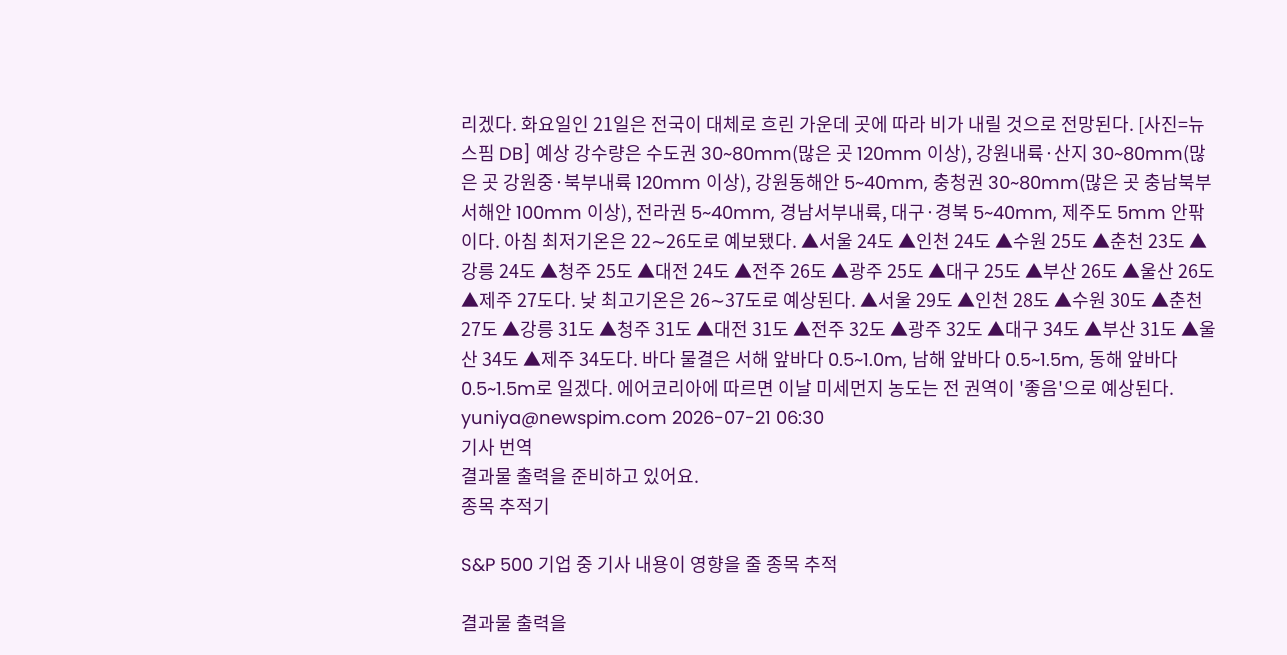리겠다. 화요일인 21일은 전국이 대체로 흐린 가운데 곳에 따라 비가 내릴 것으로 전망된다. [사진=뉴스핌 DB] 예상 강수량은 수도권 30~80mm(많은 곳 120mm 이상), 강원내륙·산지 30~80mm(많은 곳 강원중·북부내륙 120mm 이상), 강원동해안 5~40mm, 충청권 30~80mm(많은 곳 충남북부서해안 100mm 이상), 전라권 5~40mm, 경남서부내륙, 대구·경북 5~40mm, 제주도 5mm 안팎이다. 아침 최저기온은 22∼26도로 예보됐다. ▲서울 24도 ▲인천 24도 ▲수원 25도 ▲춘천 23도 ▲강릉 24도 ▲청주 25도 ▲대전 24도 ▲전주 26도 ▲광주 25도 ▲대구 25도 ▲부산 26도 ▲울산 26도 ▲제주 27도다. 낮 최고기온은 26∼37도로 예상된다. ▲서울 29도 ▲인천 28도 ▲수원 30도 ▲춘천 27도 ▲강릉 31도 ▲청주 31도 ▲대전 31도 ▲전주 32도 ▲광주 32도 ▲대구 34도 ▲부산 31도 ▲울산 34도 ▲제주 34도다. 바다 물결은 서해 앞바다 0.5~1.0m, 남해 앞바다 0.5~1.5m, 동해 앞바다 0.5~1.5m로 일겠다. 에어코리아에 따르면 이날 미세먼지 농도는 전 권역이 '좋음'으로 예상된다.  yuniya@newspim.com 2026-07-21 06:30
기사 번역
결과물 출력을 준비하고 있어요.
종목 추적기

S&P 500 기업 중 기사 내용이 영향을 줄 종목 추적

결과물 출력을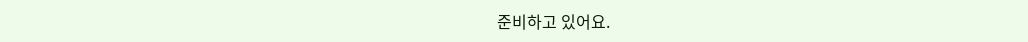준비하고 있어요.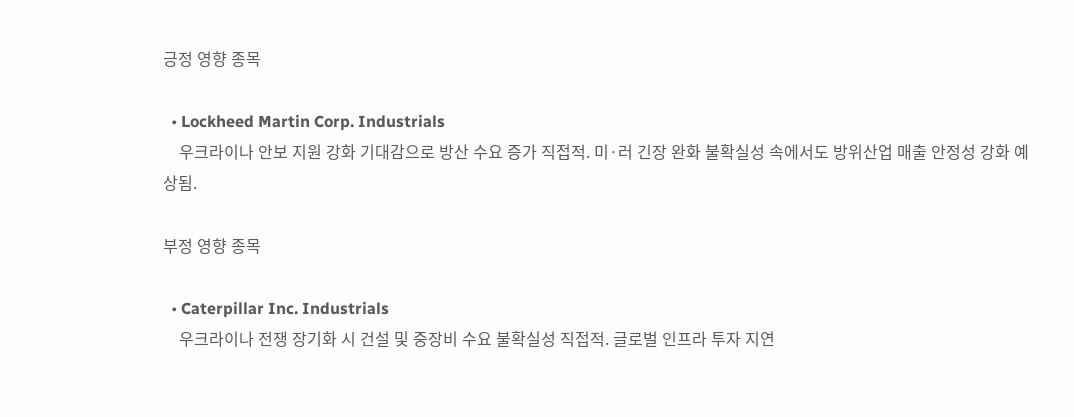긍정 영향 종목

  • Lockheed Martin Corp. Industrials
    우크라이나 안보 지원 강화 기대감으로 방산 수요 증가 직접적. 미·러 긴장 완화 불확실성 속에서도 방위산업 매출 안정성 강화 예상됨.

부정 영향 종목

  • Caterpillar Inc. Industrials
    우크라이나 전쟁 장기화 시 건설 및 중장비 수요 불확실성 직접적. 글로벌 인프라 투자 지연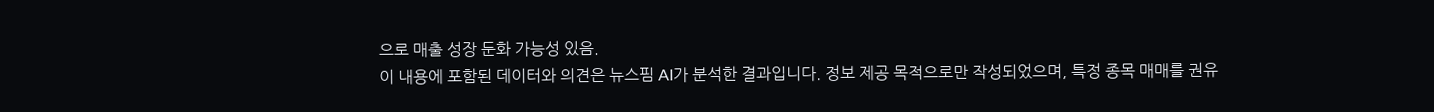으로 매출 성장 둔화 가능성 있음.
이 내용에 포함된 데이터와 의견은 뉴스핌 AI가 분석한 결과입니다. 정보 제공 목적으로만 작성되었으며, 특정 종목 매매를 권유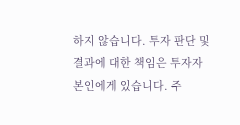하지 않습니다. 투자 판단 및 결과에 대한 책임은 투자자 본인에게 있습니다. 주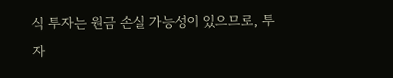식 투자는 원금 손실 가능성이 있으므로, 투자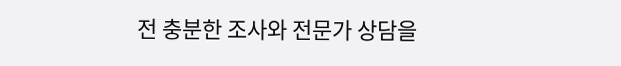전 충분한 조사와 전문가 상담을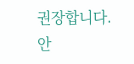권장합니다.
안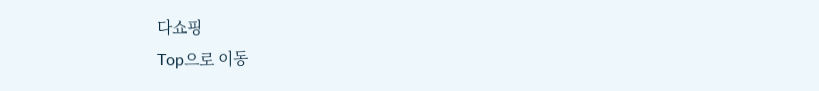다쇼핑
Top으로 이동